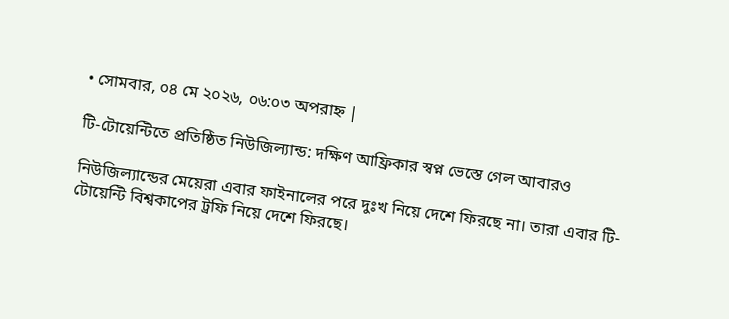• সোমবার, ০৪ মে ২০২৬, ০৬:০৩ অপরাহ্ন |

টি-টোয়েন্টিতে প্রতিষ্ঠিত নিউজিল্যান্ড: দক্ষিণ আফ্রিকার স্বপ্ন ভেস্তে গেল আবারও

নিউজিল্যান্ডের মেয়েরা এবার ফাইনালের পরে দুঃখ নিয়ে দেশে ফিরছে না। তারা এবার টি-টোয়েন্টি বিশ্বকাপের ট্রফি নিয়ে দেশে ফিরছে।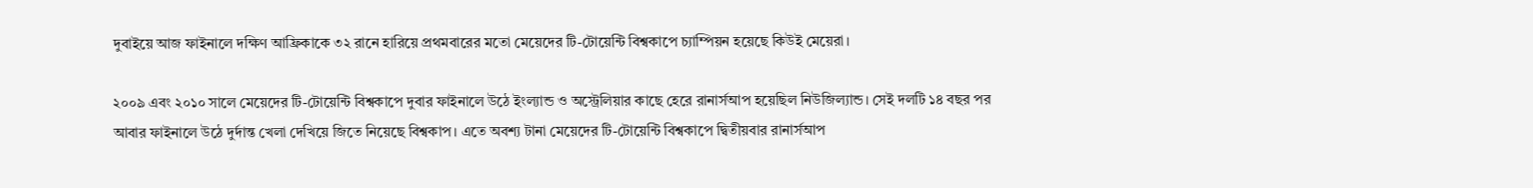দুবাইয়ে আজ ফাইনালে দক্ষিণ আফ্রিকাকে ৩২ রানে হারিয়ে প্রথমবারের মতো মেয়েদের টি-টোয়েন্টি বিশ্বকাপে চ্যাম্পিয়ন হয়েছে কিউই মেয়েরা।

২০০৯ এবং ২০১০ সালে মেয়েদের টি-টোয়েন্টি বিশ্বকাপে দুবার ফাইনালে উঠে ইংল্যান্ড ও অস্ট্রেলিয়ার কাছে হেরে রানার্সআপ হয়েছিল নিউজিল্যান্ড। সেই দলটি ১৪ বছর পর আবার ফাইনালে উঠে দুর্দান্ত খেলা দেখিয়ে জিতে নিয়েছে বিশ্বকাপ। এতে অবশ্য টানা মেয়েদের টি-টোয়েন্টি বিশ্বকাপে দ্বিতীয়বার রানার্সআপ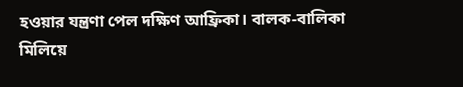হওয়ার যন্ত্রণা পেল দক্ষিণ আফ্রিকা। বালক-বালিকা মিলিয়ে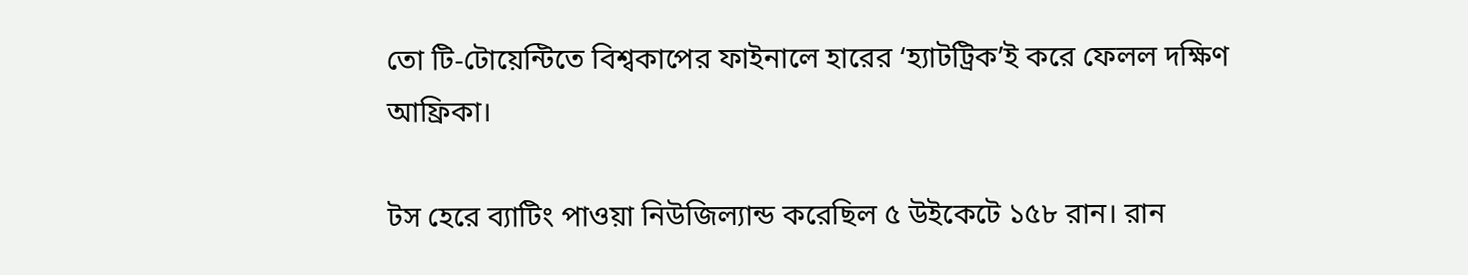তো টি-টোয়েন্টিতে বিশ্বকাপের ফাইনালে হারের ‘হ্যাটট্রিক’ই করে ফেলল দক্ষিণ আফ্রিকা।

টস হেরে ব্যাটিং পাওয়া নিউজিল্যান্ড করেছিল ৫ উইকেটে ১৫৮ রান। রান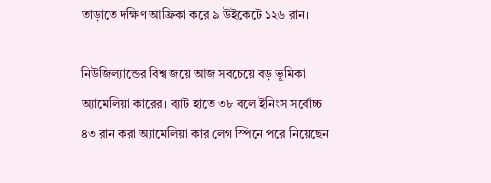তাড়াতে দক্ষিণ আফ্রিকা করে ৯ উইকেটে ১২৬ রান।

নিউজিল্যান্ডের বিশ্ব জয়ে আজ সবচেয়ে বড় ভূমিকা অ্যামেলিয়া কারের। ব্যাট হাতে ৩৮ বলে ইনিংস সর্বোচ্চ ৪৩ রান করা অ্যামেলিয়া কার লেগ স্পিনে পরে নিয়েছেন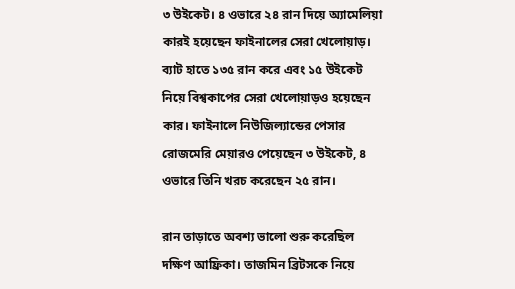৩ উইকেট। ৪ ওভারে ২৪ রান দিয়ে অ্যামেলিয়া কারই হয়েছেন ফাইনালের সেরা খেলোয়াড়। ব্যাট হাতে ১৩৫ রান করে এবং ১৫ উইকেট নিয়ে বিশ্বকাপের সেরা খেলোয়াড়ও হয়েছেন কার। ফাইনালে নিউজিল্যান্ডের পেসার রোজমেরি মেয়ারও পেয়েছেন ৩ উইকেট, ৪ ওভারে তিনি খরচ করেছেন ২৫ রান।

রান তাড়াতে অবশ্য ভালো শুরু করেছিল দক্ষিণ আফ্রিকা। তাজমিন ব্রিটসকে নিয়ে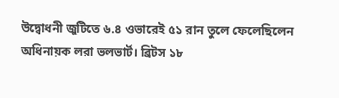উদ্বোধনী জুটিতে ৬.৪ ওভারেই ৫১ রান তুলে ফেলেছিলেন অধিনায়ক লরা ভলভার্ট। ব্রিটস ১৮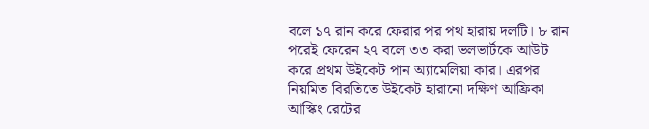বলে ১৭ রান করে ফেরার পর পথ হারায় দলটি। ৮ রান পরেই ফেরেন ২৭ বলে ৩৩ করা ভলভার্টকে আউট করে প্রথম উইকেট পান অ্যামেলিয়া কার। এরপর নিয়মিত বিরতিতে উইকেট হারানো দক্ষিণ আফ্রিকা আস্কিং রেটের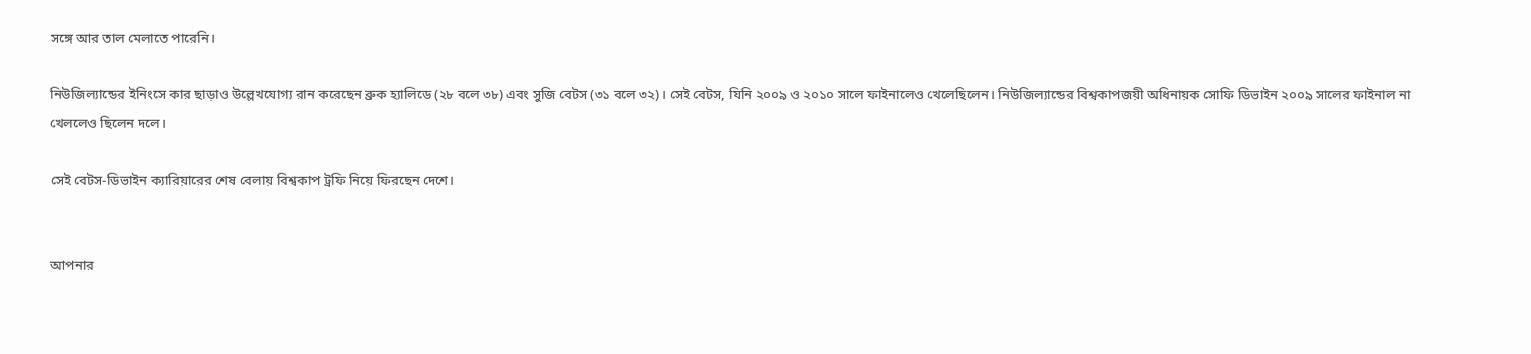সঙ্গে আর তাল মেলাতে পারেনি।

নিউজিল্যান্ডের ইনিংসে কার ছাড়াও উল্লেখযোগ্য রান করেছেন ব্রুক হ্যালিডে (২৮ বলে ৩৮) এবং সুজি বেটস (৩১ বলে ৩২)। সেই বেটস, যিনি ২০০৯ ও ২০১০ সালে ফাইনালেও খেলেছিলেন। নিউজিল্যান্ডের বিশ্বকাপজয়ী অধিনায়ক সোফি ডিভাইন ২০০৯ সালের ফাইনাল না খেললেও ছিলেন দলে।

সেই বেটস-ডিভাইন ক্যারিয়ারের শেষ বেলায় বিশ্বকাপ ট্রফি নিয়ে ফিরছেন দেশে।


আপনার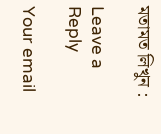মতামত লিখুন :

Leave a Reply

Your email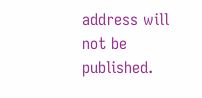address will not be published.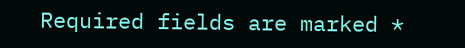Required fields are marked *